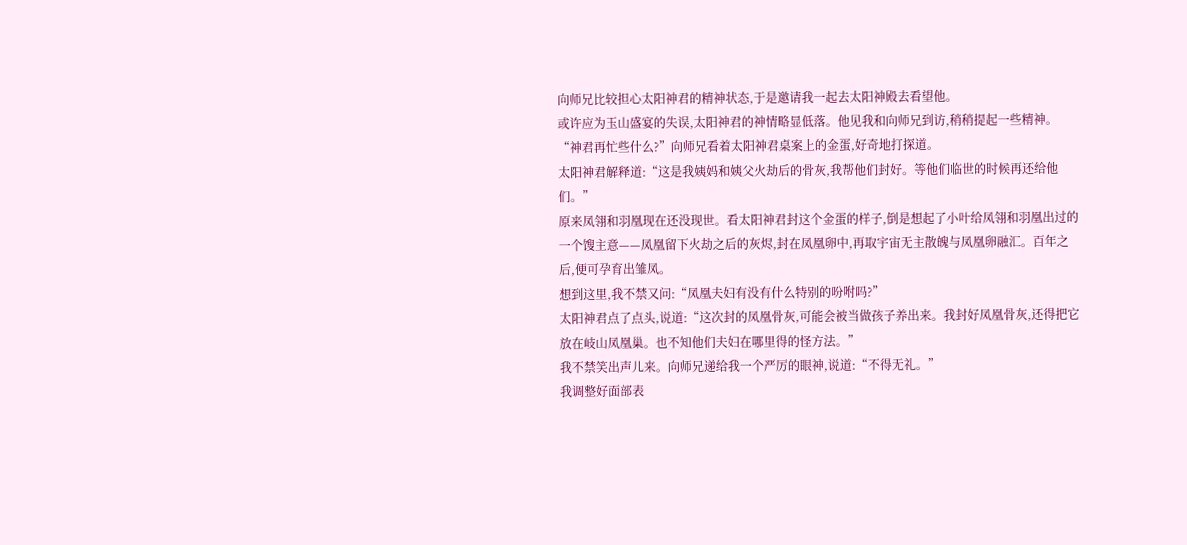向师兄比较担心太阳神君的精神状态,于是邀请我一起去太阳神殿去看望他。
或许应为玉山盛宴的失误,太阳神君的神情略显低落。他见我和向师兄到访,稍稍提起一些精神。
“神君再忙些什么?”向师兄看着太阳神君桌案上的金蛋,好奇地打探道。
太阳神君解释道:“这是我姨妈和姨父火劫后的骨灰,我帮他们封好。等他们临世的时候再还给他们。”
原来凤翎和羽凰现在还没现世。看太阳神君封这个金蛋的样子,倒是想起了小叶给凤翎和羽凰出过的一个馊主意——凤凰留下火劫之后的灰烬,封在凤凰卵中,再取宇宙无主散魄与凤凰卵融汇。百年之后,便可孕育出雏凤。
想到这里,我不禁又问:“凤凰夫妇有没有什么特别的吩咐吗?”
太阳神君点了点头,说道:“这次封的凤凰骨灰,可能会被当做孩子养出来。我封好凤凰骨灰,还得把它放在岐山凤凰巢。也不知他们夫妇在哪里得的怪方法。”
我不禁笑出声儿来。向师兄递给我一个严厉的眼神,说道:“不得无礼。”
我调整好面部表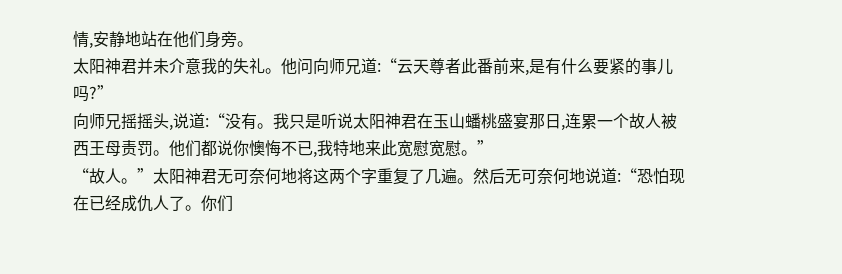情,安静地站在他们身旁。
太阳神君并未介意我的失礼。他问向师兄道:“云天尊者此番前来,是有什么要紧的事儿吗?”
向师兄摇摇头,说道:“没有。我只是听说太阳神君在玉山蟠桃盛宴那日,连累一个故人被西王母责罚。他们都说你懊悔不已,我特地来此宽慰宽慰。”
“故人。”太阳神君无可奈何地将这两个字重复了几遍。然后无可奈何地说道:“恐怕现在已经成仇人了。你们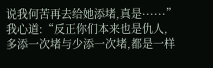说我何苦再去给她添堵,真是······”
我心道:“反正你们本来也是仇人,多添一次堵与少添一次堵,都是一样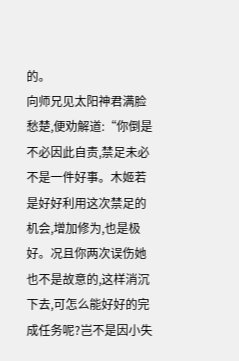的。
向师兄见太阳神君满脸愁楚,便劝解道:“你倒是不必因此自责,禁足未必不是一件好事。木姬若是好好利用这次禁足的机会,增加修为,也是极好。况且你两次误伤她也不是故意的,这样消沉下去,可怎么能好好的完成任务呢?岂不是因小失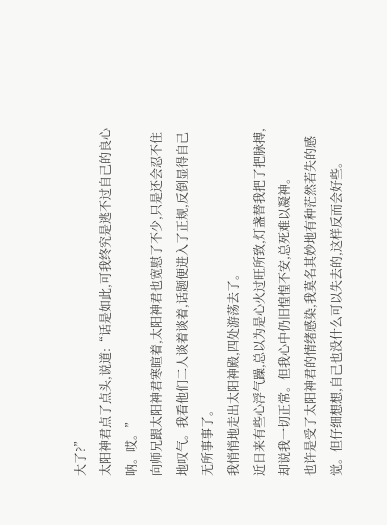大了?”
太阳神君点了点头,说道:“话是如此,可我终究是逃不过自己的良心呐。哎。”
向师兄跟太阳神君寒暄着,太阳神君也宽慰了不少,只是还会忍不住地叹气。我看他们二人谈着谈着,话题便进入了正规,反倒显得自己无所事事了。
我悄悄地走出太阳神殿,四处游荡去了。
近日来有些心浮气躁,总以为是心火过旺所致,灯盏替我把了把脉搏,却说我一切正常。但我心中仍旧惶惶不安,总死难以凝神。
也许是受了太阳神君的情绪感染,我莫名其妙地有种茫然若失的感觉。但仔细想想,自己也没什么可以失去的,这样反而会好些。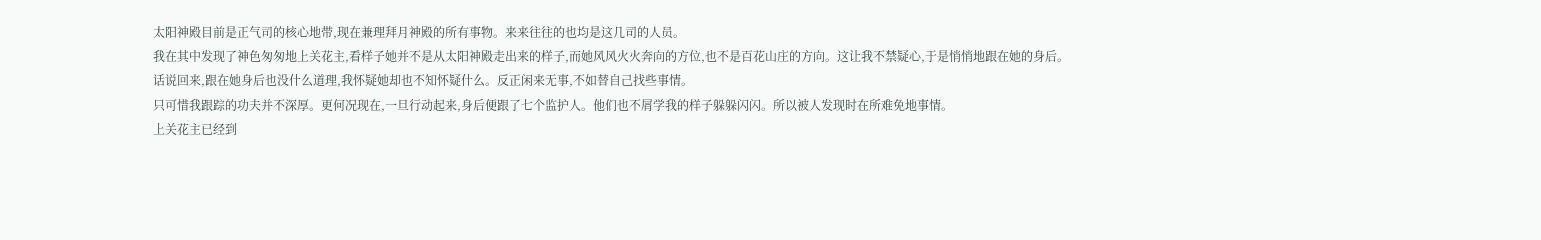太阳神殿目前是正气司的核心地带,现在兼理拜月神殿的所有事物。来来往往的也均是这几司的人员。
我在其中发现了神色匆匆地上关花主,看样子她并不是从太阳神殿走出来的样子,而她风风火火奔向的方位,也不是百花山庄的方向。这让我不禁疑心,于是悄悄地跟在她的身后。
话说回来,跟在她身后也没什么道理,我怀疑她却也不知怀疑什么。反正闲来无事,不如替自己找些事情。
只可惜我跟踪的功夫并不深厚。更何况现在,一旦行动起来,身后便跟了七个监护人。他们也不屑学我的样子躲躲闪闪。所以被人发现时在所难免地事情。
上关花主已经到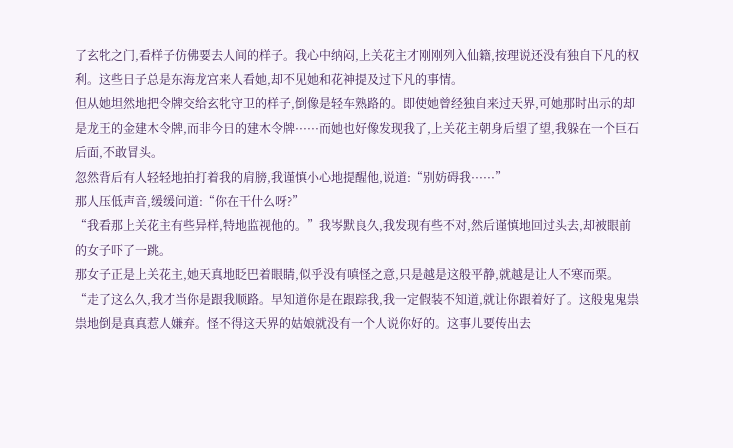了玄牝之门,看样子仿佛要去人间的样子。我心中纳闷,上关花主才刚刚列入仙籍,按理说还没有独自下凡的权利。这些日子总是东海龙宫来人看她,却不见她和花神提及过下凡的事情。
但从她坦然地把令牌交给玄牝守卫的样子,倒像是轻车熟路的。即使她曾经独自来过天界,可她那时出示的却是龙王的金建木令牌,而非今日的建木令牌······而她也好像发现我了,上关花主朝身后望了望,我躲在一个巨石后面,不敢冒头。
忽然背后有人轻轻地拍打着我的肩膀,我谨慎小心地提醒他,说道:“别妨碍我······”
那人压低声音,缓缓问道:“你在干什么呀?”
“我看那上关花主有些异样,特地监视他的。”我岑默良久,我发现有些不对,然后谨慎地回过头去,却被眼前的女子吓了一跳。
那女子正是上关花主,她天真地眨巴着眼睛,似乎没有嗔怪之意,只是越是这般平静,就越是让人不寒而栗。
“走了这么久,我才当你是跟我顺路。早知道你是在跟踪我,我一定假装不知道,就让你跟着好了。这般鬼鬼祟祟地倒是真真惹人嫌弃。怪不得这天界的姑娘就没有一个人说你好的。这事儿要传出去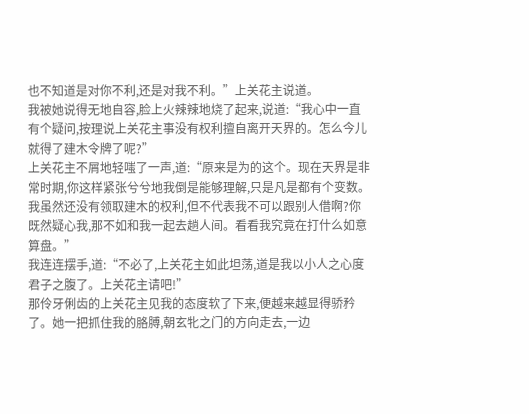也不知道是对你不利,还是对我不利。”上关花主说道。
我被她说得无地自容,脸上火辣辣地烧了起来,说道:“我心中一直有个疑问,按理说上关花主事没有权利擅自离开天界的。怎么今儿就得了建木令牌了呢?”
上关花主不屑地轻嗤了一声,道:“原来是为的这个。现在天界是非常时期,你这样紧张兮兮地我倒是能够理解,只是凡是都有个变数。我虽然还没有领取建木的权利,但不代表我不可以跟别人借啊?你既然疑心我,那不如和我一起去趟人间。看看我究竟在打什么如意算盘。”
我连连摆手,道:“不必了,上关花主如此坦荡,道是我以小人之心度君子之腹了。上关花主请吧!”
那伶牙俐齿的上关花主见我的态度软了下来,便越来越显得骄矜了。她一把抓住我的胳膊,朝玄牝之门的方向走去,一边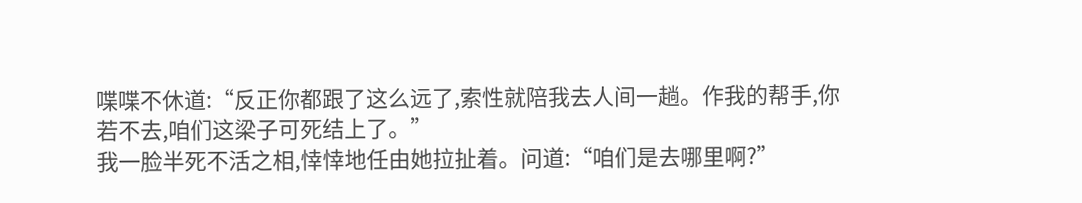喋喋不休道:“反正你都跟了这么远了,索性就陪我去人间一趟。作我的帮手,你若不去,咱们这梁子可死结上了。”
我一脸半死不活之相,悻悻地任由她拉扯着。问道:“咱们是去哪里啊?”